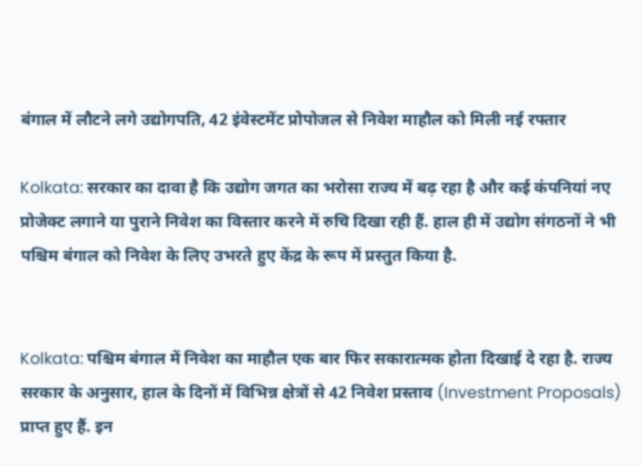बंगाल में लौटने लगे उद्योगपति, 42 इंवेस्टमेंट प्रोपोजल से निवेश माहौल को मिली नई रफ्तार

Kolkata: सरकार का दावा है कि उद्योग जगत का भरोसा राज्य में बढ़ रहा है और कई कंपनियां नए प्रोजेक्ट लगाने या पुराने निवेश का विस्तार करने में रुचि दिखा रही हैं. हाल ही में उद्योग संगठनों ने भी पश्चिम बंगाल को निवेश के लिए उभरते हुए केंद्र के रूप में प्रस्तुत किया है.


Kolkata: पश्चिम बंगाल में निवेश का माहौल एक बार फिर सकारात्मक होता दिखाई दे रहा है. राज्य सरकार के अनुसार, हाल के दिनों में विभिन्न क्षेत्रों से 42 निवेश प्रस्ताव (Investment Proposals) प्राप्त हुए हैं. इन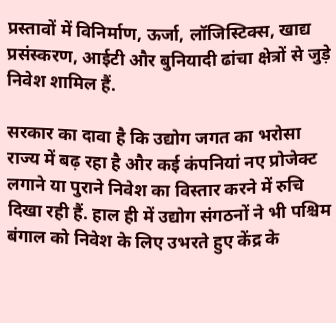प्रस्तावों में विनिर्माण, ऊर्जा, लॉजिस्टिक्स, खाद्य प्रसंस्करण, आईटी और बुनियादी ढांचा क्षेत्रों से जुड़े निवेश शामिल हैं.

सरकार का दावा है कि उद्योग जगत का भरोसा राज्य में बढ़ रहा है और कई कंपनियां नए प्रोजेक्ट लगाने या पुराने निवेश का विस्तार करने में रुचि दिखा रही हैं. हाल ही में उद्योग संगठनों ने भी पश्चिम बंगाल को निवेश के लिए उभरते हुए केंद्र के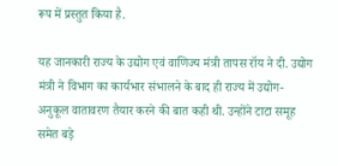रूप में प्रस्तुत किया है.

यह जानकारी राज्य के उद्योग एवं वाणिज्य मंत्री तापस रॉय ने दी. उद्योग मंत्री ने विभाग का कार्यभार संभालने के बाद ही राज्य में उद्योग-अनुकूल वातावरण तैयार करने की बात कही थी. उन्होंने टाटा समूह समेत बड़े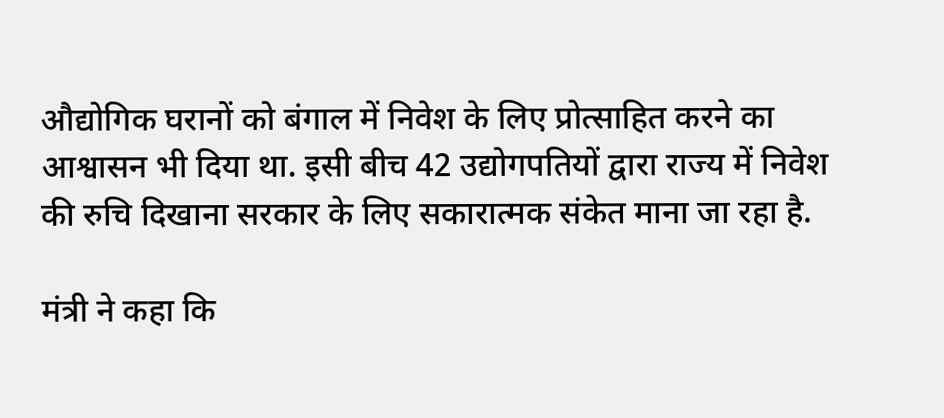औद्योगिक घरानों को बंगाल में निवेश के लिए प्रोत्साहित करने का आश्वासन भी दिया था. इसी बीच 42 उद्योगपतियों द्वारा राज्य में निवेश की रुचि दिखाना सरकार के लिए सकारात्मक संकेत माना जा रहा है.

मंत्री ने कहा कि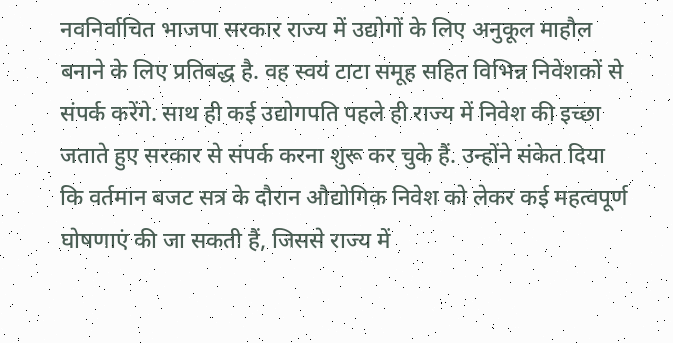नवनिर्वाचित भाजपा सरकार राज्य में उद्योगों के लिए अनुकूल माहौल बनाने के लिए प्रतिबद्ध है. वह स्वयं टाटा समूह सहित विभिन्न निवेशकों से संपर्क करेंगे. साथ ही कई उद्योगपति पहले ही राज्य में निवेश की इच्छा जताते हुए सरकार से संपर्क करना शुरू कर चुके हैं. उन्होंने संकेत दिया कि वर्तमान बजट सत्र के दौरान औद्योगिक निवेश को लेकर कई महत्वपूर्ण घोषणाएं की जा सकती हैं, जिससे राज्य में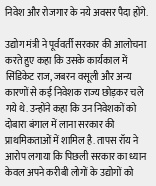निवेश और रोजगार के नये अवसर पैदा होंगे.

उद्योग मंत्री ने पूर्ववर्ती सरकार की आलोचना करते हुए कहा कि उसके कार्यकाल में सिंडिकेट राज, जबरन वसूली और अन्य कारणों से कई निवेशक राज्य छोड़कर चले गये थे. उन्होंने कहा कि उन निवेशकों को दोबारा बंगाल में लाना सरकार की प्राथमिकताओं में शामिल है. तापस रॉय ने आरोप लगाया कि पिछली सरकार का ध्यान केवल अपने करीबी लोगों के उद्योगों को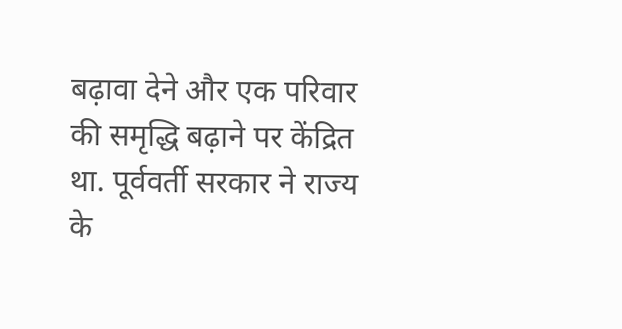बढ़ावा देने और एक परिवार की समृद्धि बढ़ाने पर केंद्रित था. पूर्ववर्ती सरकार ने राज्य के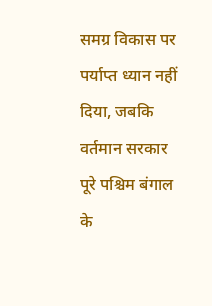समग्र विकास पर पर्याप्त ध्यान नहीं दिया, जबकि वर्तमान सरकार पूरे पश्चिम बंगाल के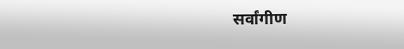सर्वांगीण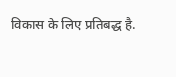विकास के लिए प्रतिबद्ध है.